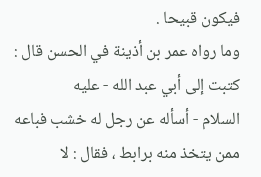فيكون قبيحا .
وما رواه عمر بن أذينة في الحسن قال : كتبت إلى أبي عبد الله - عليه
السلام - أسأله عن رجل له خشب فباعه ممن يتخذ منه برابط ، فقال : لا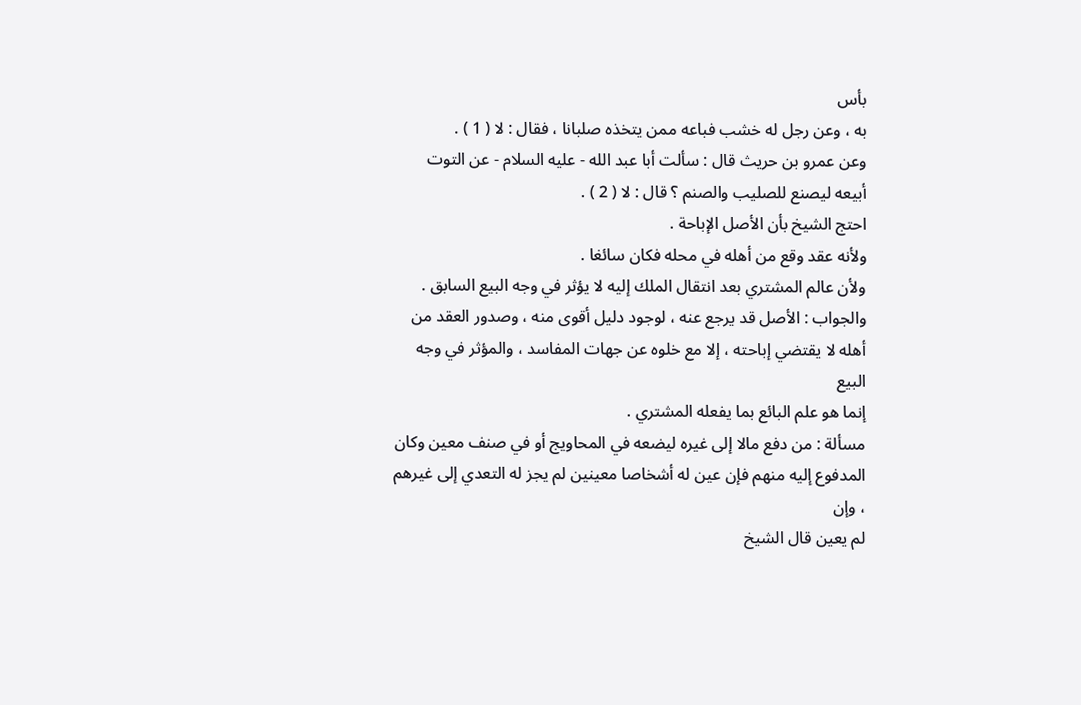بأس
به ، وعن رجل له خشب فباعه ممن يتخذه صلبانا ، فقال : لا ( 1 ) .
وعن عمرو بن حريث قال : سألت أبا عبد الله - عليه السلام - عن التوت
أبيعه ليصنع للصليب والصنم ؟ قال : لا ( 2 ) .
احتج الشيخ بأن الأصل الإباحة .
ولأنه عقد وقع من أهله في محله فكان سائغا .
ولأن عالم المشتري بعد انتقال الملك إليه لا يؤثر في وجه البيع السابق .
والجواب : الأصل قد يرجع عنه ، لوجود دليل أقوى منه ، وصدور العقد من
أهله لا يقتضي إباحته ، إلا مع خلوه عن جهات المفاسد ، والمؤثر في وجه البيع
إنما هو علم البائع بما يفعله المشتري .
مسألة : من دفع مالا إلى غيره ليضعه في المحاويج أو في صنف معين وكان
المدفوع إليه منهم فإن عين له أشخاصا معينين لم يجز له التعدي إلى غيرهم ، وإن
لم يعين قال الشيخ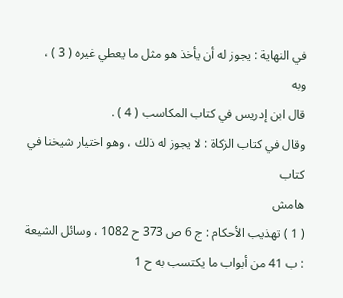في النهاية : يجوز له أن يأخذ هو مثل ما يعطي غيره ( 3 ) ، وبه
قال ابن إدريس في كتاب المكاسب ( 4 ) .
وقال في كتاب الزكاة : لا يجوز له ذلك ، وهو اختيار شيخنا في كتاب
هامش
( 1 ) تهذيب الأحكام : ج 6 ص 373 ح 1082 ، وسائل الشيعة : ب 41 من أبواب ما يكتسب به ح 1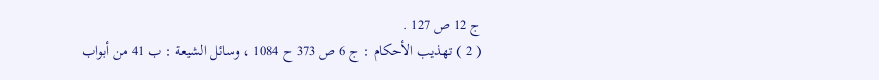ج 12 ص 127 .
( 2 ) تهذيب الأحكام : ج 6 ص 373 ح 1084 ، وسائل الشيعة : ب 41 من أبواب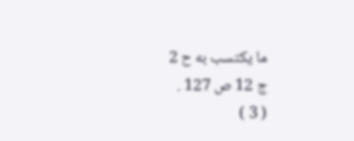ما يكتسب به ح 2
ج 12 ص 127 .
( 3 )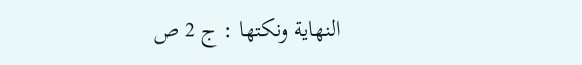النهاية ونكتها : ج 2 ص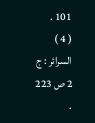101 .
( 4 ) السرائر : ج 2 ص 223 .